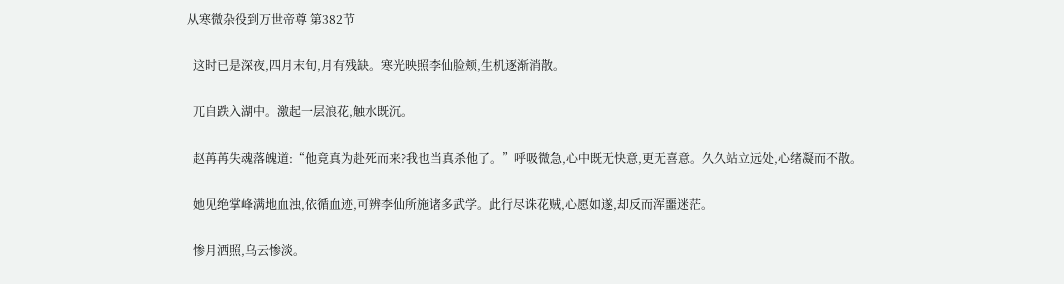从寒微杂役到万世帝尊 第382节

  这时已是深夜,四月末旬,月有残缺。寒光映照李仙脸颊,生机逐渐消散。

  兀自跌入湖中。激起一层浪花,触水既沉。

  赵苒苒失魂落魄道:“他竟真为赴死而来?我也当真杀他了。”呼吸微急,心中既无快意,更无喜意。久久站立远处,心绪凝而不散。

  她见绝掌峰满地血浊,依循血迹,可辨李仙所施诸多武学。此行尽诛花贼,心愿如遂,却反而浑噩迷茫。

  惨月洒照,乌云惨淡。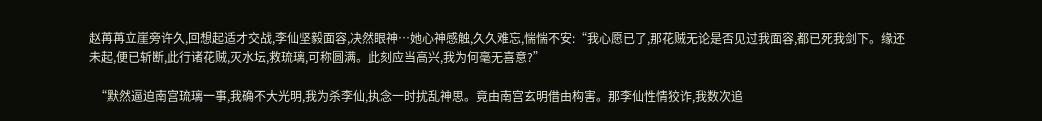赵苒苒立崖旁许久,回想起适才交战,李仙坚毅面容,决然眼神…她心神感触,久久难忘,惴惴不安:“我心愿已了,那花贼无论是否见过我面容,都已死我剑下。缘还未起,便已斩断,此行诸花贼,灭水坛,救琉璃,可称圆满。此刻应当高兴,我为何毫无喜意?”

  “默然逼迫南宫琉璃一事,我确不大光明,我为杀李仙,执念一时扰乱神思。竟由南宫玄明借由构害。那李仙性情狡诈,我数次追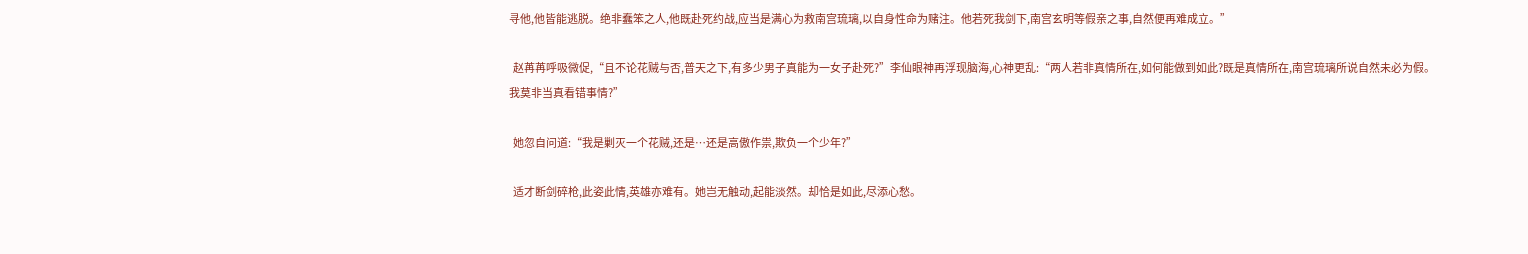寻他,他皆能逃脱。绝非蠢笨之人,他既赴死约战,应当是满心为救南宫琉璃,以自身性命为赌注。他若死我剑下,南宫玄明等假亲之事,自然便再难成立。”

  赵苒苒呼吸微促,“且不论花贼与否,普天之下,有多少男子真能为一女子赴死?”李仙眼神再浮现脑海,心神更乱:“两人若非真情所在,如何能做到如此?既是真情所在,南宫琉璃所说自然未必为假。我莫非当真看错事情?”

  她忽自问道:“我是剿灭一个花贼,还是…还是高傲作祟,欺负一个少年?”

  适才断剑碎枪,此姿此情,英雄亦难有。她岂无触动,起能淡然。却恰是如此,尽添心愁。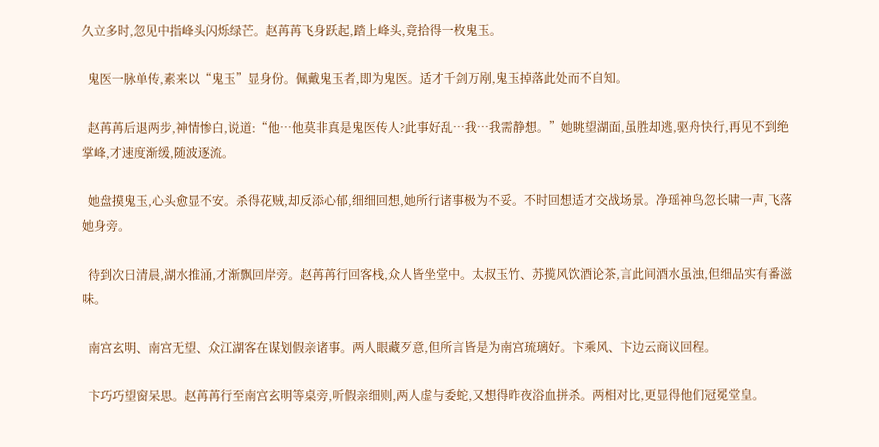久立多时,忽见中指峰头闪烁绿芒。赵苒苒飞身跃起,踏上峰头,竟拾得一枚鬼玉。

  鬼医一脉单传,素来以“鬼玉”显身份。佩戴鬼玉者,即为鬼医。适才千剑万剐,鬼玉掉落此处而不自知。

  赵苒苒后退两步,神情惨白,说道:“他…他莫非真是鬼医传人?此事好乱…我…我需静想。”她眺望湖面,虽胜却逃,驱舟快行,再见不到绝掌峰,才速度渐缓,随波逐流。

  她盘摸鬼玉,心头愈显不安。杀得花贼,却反添心郁,细细回想,她所行诸事极为不妥。不时回想适才交战场景。净瑶神鸟忽长啸一声,飞落她身旁。

  待到次日清晨,湖水推涌,才渐飘回岸旁。赵苒苒行回客栈,众人皆坐堂中。太叔玉竹、苏揽风饮酒论茶,言此间酒水虽浊,但细品实有番滋味。

  南宫玄明、南宫无望、众江湖客在谋划假亲诸事。两人眼藏歹意,但所言皆是为南宫琉璃好。卞乘风、卞边云商议回程。

  卞巧巧望窗呆思。赵苒苒行至南宫玄明等桌旁,听假亲细则,两人虚与委蛇,又想得昨夜浴血拼杀。两相对比,更显得他们冠冕堂皇。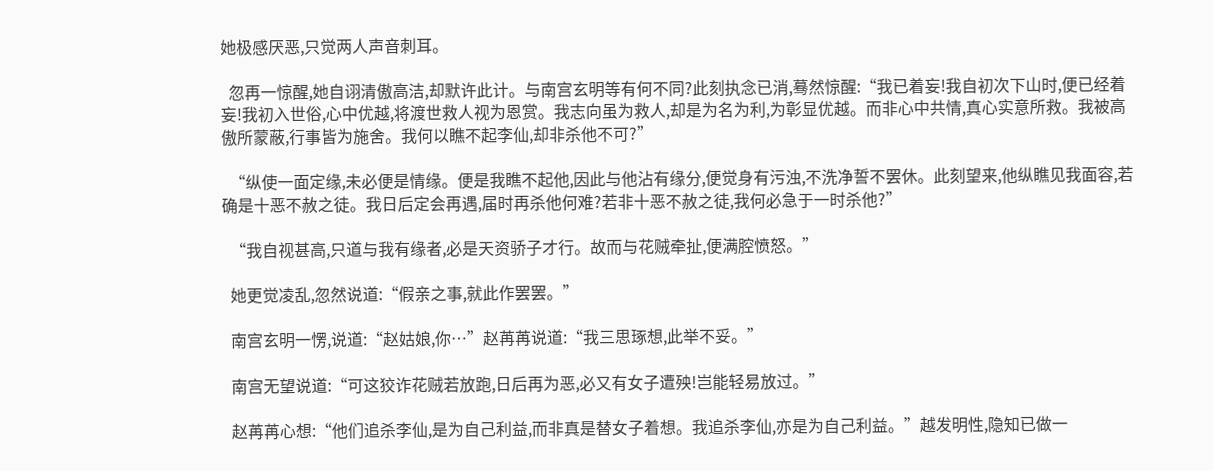她极感厌恶,只觉两人声音刺耳。

  忽再一惊醒,她自诩清傲高洁,却默许此计。与南宫玄明等有何不同?此刻执念已消,蓦然惊醒:“我已着妄!我自初次下山时,便已经着妄!我初入世俗,心中优越,将渡世救人视为恩赏。我志向虽为救人,却是为名为利,为彰显优越。而非心中共情,真心实意所救。我被高傲所蒙蔽,行事皆为施舍。我何以瞧不起李仙,却非杀他不可?”

  “纵使一面定缘,未必便是情缘。便是我瞧不起他,因此与他沾有缘分,便觉身有污浊,不洗净誓不罢休。此刻望来,他纵瞧见我面容,若确是十恶不赦之徒。我日后定会再遇,届时再杀他何难?若非十恶不赦之徒,我何必急于一时杀他?”

  “我自视甚高,只道与我有缘者,必是天资骄子才行。故而与花贼牵扯,便满腔愤怒。”

  她更觉凌乱,忽然说道:“假亲之事,就此作罢罢。”

  南宫玄明一愣,说道:“赵姑娘,你…”赵苒苒说道:“我三思琢想,此举不妥。”

  南宫无望说道:“可这狡诈花贼若放跑,日后再为恶,必又有女子遭殃!岂能轻易放过。”

  赵苒苒心想:“他们追杀李仙,是为自己利益,而非真是替女子着想。我追杀李仙,亦是为自己利益。”越发明性,隐知已做一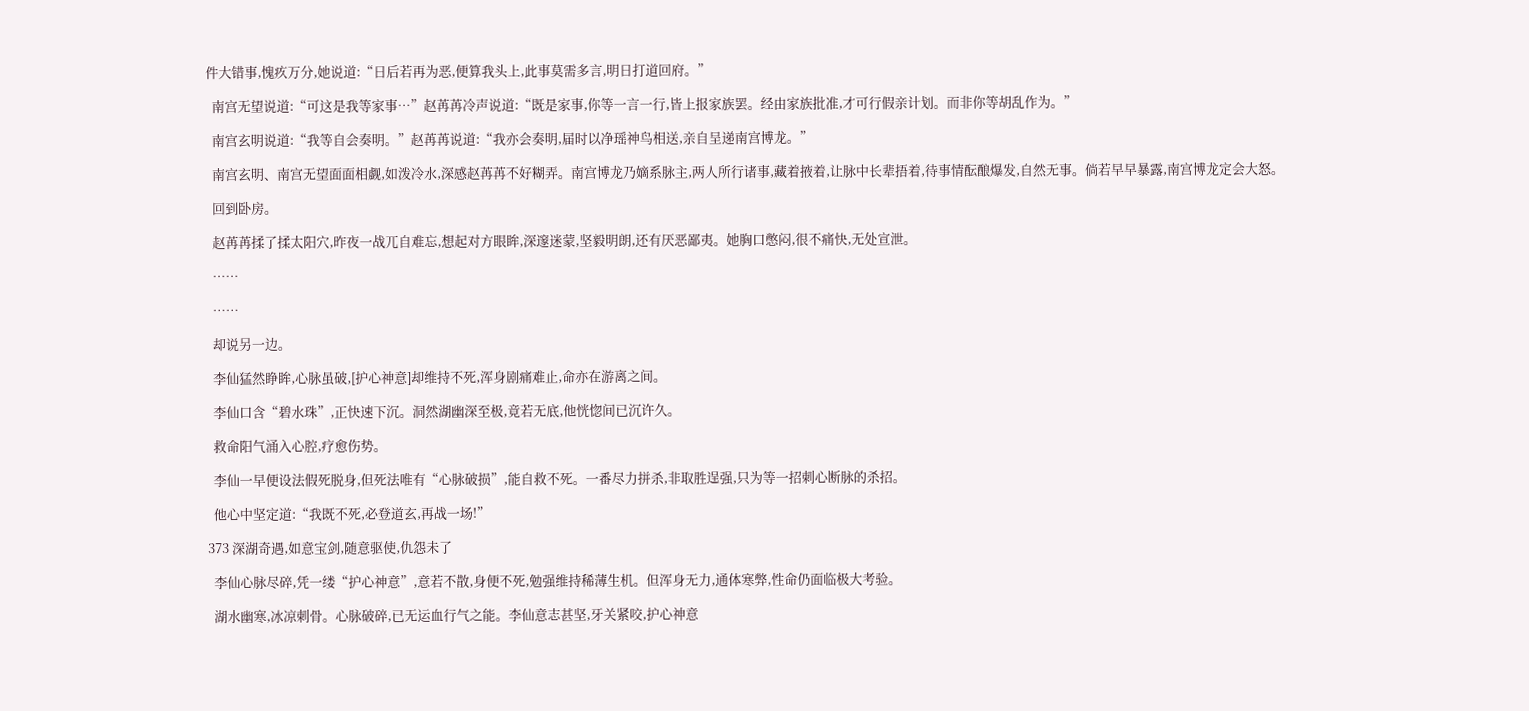件大错事,愧疚万分,她说道:“日后若再为恶,便算我头上,此事莫需多言,明日打道回府。”

  南宫无望说道:“可这是我等家事…”赵苒苒冷声说道:“既是家事,你等一言一行,皆上报家族罢。经由家族批准,才可行假亲计划。而非你等胡乱作为。”

  南宫玄明说道:“我等自会奏明。”赵苒苒说道:“我亦会奏明,届时以净瑶神鸟相送,亲自呈递南宫博龙。”

  南宫玄明、南宫无望面面相觑,如泼冷水,深感赵苒苒不好糊弄。南宫博龙乃嫡系脉主,两人所行诸事,藏着掖着,让脉中长辈捂着,待事情酝酿爆发,自然无事。倘若早早暴露,南宫博龙定会大怒。

  回到卧房。

  赵苒苒揉了揉太阳穴,昨夜一战兀自难忘,想起对方眼眸,深邃迷蒙,坚毅明朗,还有厌恶鄙夷。她胸口憋闷,很不痛快,无处宣泄。

  ……

  ……

  却说另一边。

  李仙猛然睁眸,心脉虽破,[护心神意]却维持不死,浑身剧痛难止,命亦在游离之间。

  李仙口含“碧水珠”,正快速下沉。洞然湖幽深至极,竟若无底,他恍惚间已沉许久。

  救命阳气涌入心腔,疗愈伤势。

  李仙一早便设法假死脱身,但死法唯有“心脉破损”,能自救不死。一番尽力拼杀,非取胜逞强,只为等一招刺心断脉的杀招。

  他心中坚定道:“我既不死,必登道玄,再战一场!”

373 深湖奇遇,如意宝剑,随意驱使,仇怨未了

  李仙心脉尽碎,凭一缕“护心神意”,意若不散,身便不死,勉强维持稀薄生机。但浑身无力,通体寒弊,性命仍面临极大考验。

  湖水幽寒,冰凉刺骨。心脉破碎,已无运血行气之能。李仙意志甚坚,牙关紧咬,护心神意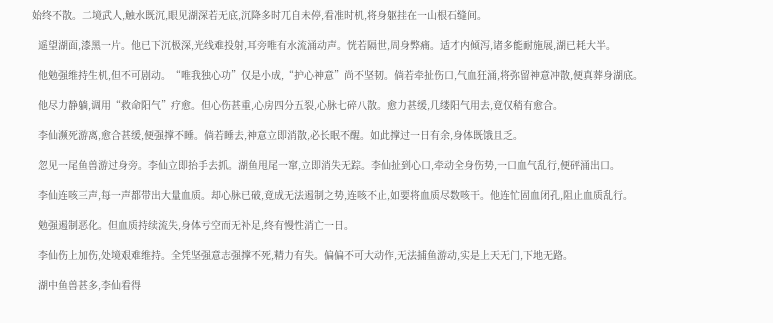始终不散。二境武人,触水既沉,眼见湖深若无底,沉降多时兀自未停,看准时机,将身躯挂在一山根石缝间。

  遥望湖面,漆黑一片。他已下沉极深,光线难投射,耳旁唯有水流涌动声。恍若隔世,周身弊痛。适才内倾泻,诸多能耐施展,湖已耗大半。

  他勉强维持生机,但不可剧动。“唯我独心功”仅是小成,“护心神意”尚不坚韧。倘若牵扯伤口,气血狂涌,将弥留神意冲散,便真葬身湖底。

  他尽力静躺,调用“救命阳气”疗愈。但心伤甚重,心房四分五裂,心脉七碎八散。愈力甚缓,几缕阳气用去,竟仅稍有愈合。

  李仙濒死游离,愈合甚缓,便强撑不睡。倘若睡去,神意立即消散,必长眠不醒。如此撑过一日有余,身体既饿且乏。

  忽见一尾鱼兽游过身旁。李仙立即抬手去抓。湖鱼甩尾一窜,立即消失无踪。李仙扯到心口,牵动全身伤势,一口血气乱行,便砰涌出口。

  李仙连咳三声,每一声都带出大量血质。却心脉已破,竟成无法遏制之势,连咳不止,如要将血质尽数咳干。他连忙固血闭孔,阻止血质乱行。

  勉强遏制恶化。但血质持续流失,身体亏空而无补足,终有慢性消亡一日。

  李仙伤上加伤,处境艰难维持。全凭坚强意志强撑不死,精力有失。偏偏不可大动作,无法捕鱼游动,实是上天无门,下地无路。

  湖中鱼兽甚多,李仙看得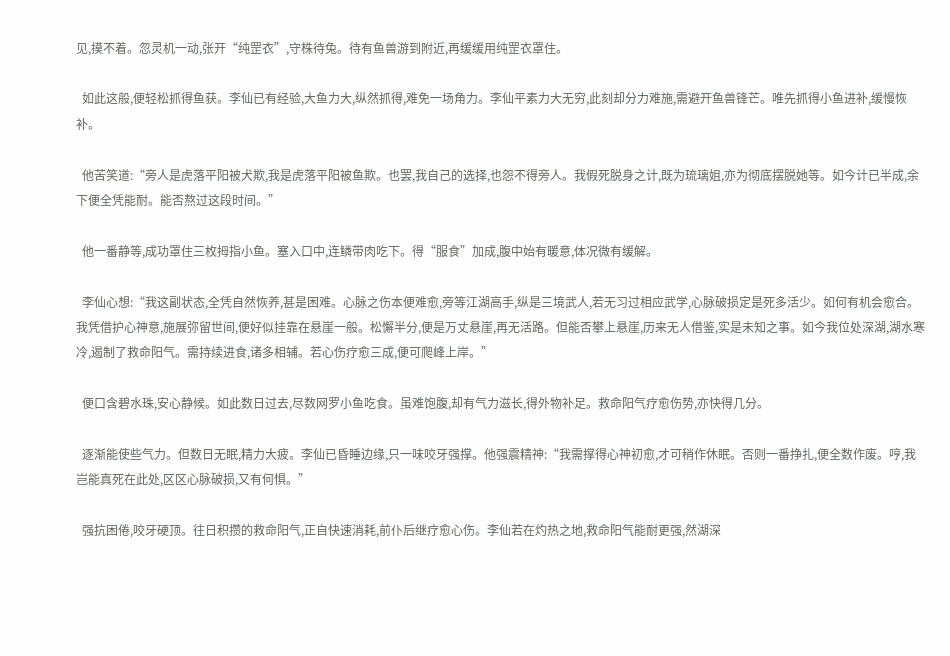见,摸不着。忽灵机一动,张开“纯罡衣”,守株待兔。待有鱼兽游到附近,再缓缓用纯罡衣罩住。

  如此这般,便轻松抓得鱼获。李仙已有经验,大鱼力大,纵然抓得,难免一场角力。李仙平素力大无穷,此刻却分力难施,需避开鱼兽锋芒。唯先抓得小鱼进补,缓慢恢补。

  他苦笑道:“旁人是虎落平阳被犬欺,我是虎落平阳被鱼欺。也罢,我自己的选择,也怨不得旁人。我假死脱身之计,既为琉璃姐,亦为彻底摆脱她等。如今计已半成,余下便全凭能耐。能否熬过这段时间。”

  他一番静等,成功罩住三枚拇指小鱼。塞入口中,连鳞带肉吃下。得“服食”加成,腹中始有暖意,体况微有缓解。

  李仙心想:“我这副状态,全凭自然恢养,甚是困难。心脉之伤本便难愈,旁等江湖高手,纵是三境武人,若无习过相应武学,心脉破损定是死多活少。如何有机会愈合。我凭借护心神意,施展弥留世间,便好似挂靠在悬崖一般。松懈半分,便是万丈悬崖,再无活路。但能否攀上悬崖,历来无人借鉴,实是未知之事。如今我位处深湖,湖水寒冷,遏制了救命阳气。需持续进食,诸多相辅。若心伤疗愈三成,便可爬峰上岸。”

  便口含碧水珠,安心静候。如此数日过去,尽数网罗小鱼吃食。虽难饱腹,却有气力滋长,得外物补足。救命阳气疗愈伤势,亦快得几分。

  逐渐能使些气力。但数日无眠,精力大疲。李仙已昏睡边缘,只一味咬牙强撑。他强震精神:“我需撑得心神初愈,才可稍作休眠。否则一番挣扎,便全数作废。哼,我岂能真死在此处,区区心脉破损,又有何惧。”

  强抗困倦,咬牙硬顶。往日积攒的救命阳气,正自快速消耗,前仆后继疗愈心伤。李仙若在灼热之地,救命阳气能耐更强,然湖深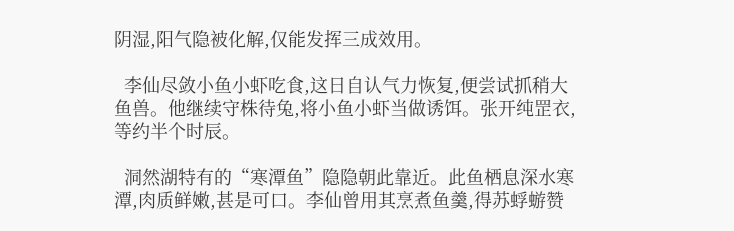阴湿,阳气隐被化解,仅能发挥三成效用。

  李仙尽敛小鱼小虾吃食,这日自认气力恢复,便尝试抓稍大鱼兽。他继续守株待兔,将小鱼小虾当做诱饵。张开纯罡衣,等约半个时辰。

  洞然湖特有的“寒潭鱼”隐隐朝此靠近。此鱼栖息深水寒潭,肉质鲜嫩,甚是可口。李仙曾用其烹煮鱼羹,得苏蜉蝣赞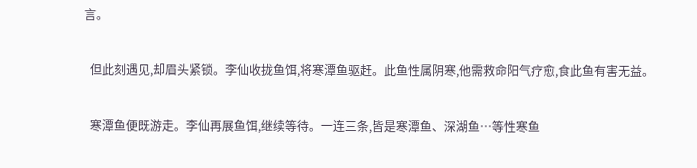言。

  但此刻遇见,却眉头紧锁。李仙收拢鱼饵,将寒潭鱼驱赶。此鱼性属阴寒,他需救命阳气疗愈,食此鱼有害无益。

  寒潭鱼便既游走。李仙再展鱼饵,继续等待。一连三条,皆是寒潭鱼、深湖鱼…等性寒鱼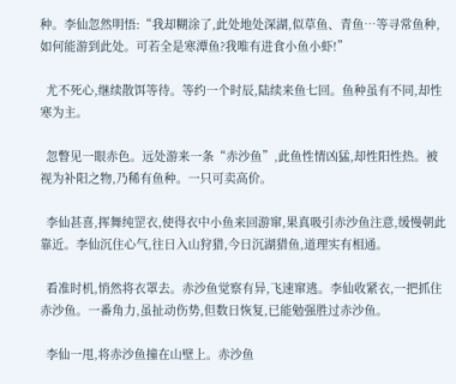种。李仙忽然明悟:“我却糊涂了,此处地处深湖,似草鱼、青鱼…等寻常鱼种,如何能游到此处。可若全是寒潭鱼?我唯有进食小鱼小虾!”

  尤不死心,继续散饵等待。等约一个时辰,陆续来鱼七回。鱼种虽有不同,却性寒为主。

  忽瞥见一眼赤色。远处游来一条“赤沙鱼”,此鱼性情凶猛,却性阳性热。被视为补阳之物,乃稀有鱼种。一只可卖高价。

  李仙甚喜,挥舞纯罡衣,使得衣中小鱼来回游窜,果真吸引赤沙鱼注意,缓慢朝此靠近。李仙沉住心气,往日入山狩猎,今日沉湖猎鱼,道理实有相通。

  看准时机,悄然将衣罩去。赤沙鱼觉察有异,飞速窜逃。李仙收紧衣,一把抓住赤沙鱼。一番角力,虽扯动伤势,但数日恢复,已能勉强胜过赤沙鱼。

  李仙一甩,将赤沙鱼撞在山壁上。赤沙鱼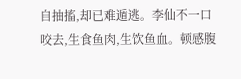自抽搐,却已难遁逃。李仙不一口咬去,生食鱼肉,生饮鱼血。顿感腹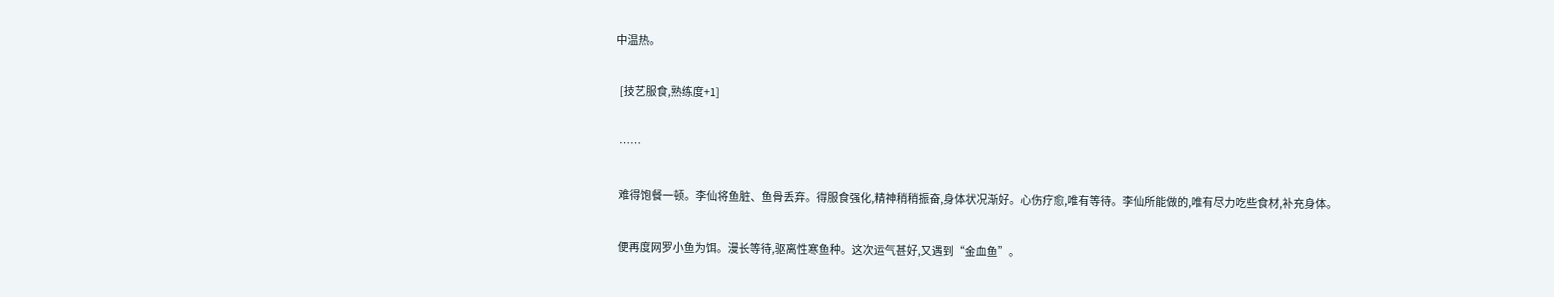中温热。

  [技艺服食,熟练度+1]

  ……

  难得饱餐一顿。李仙将鱼脏、鱼骨丢弃。得服食强化,精神稍稍振奋,身体状况渐好。心伤疗愈,唯有等待。李仙所能做的,唯有尽力吃些食材,补充身体。

  便再度网罗小鱼为饵。漫长等待,驱离性寒鱼种。这次运气甚好,又遇到“金血鱼”。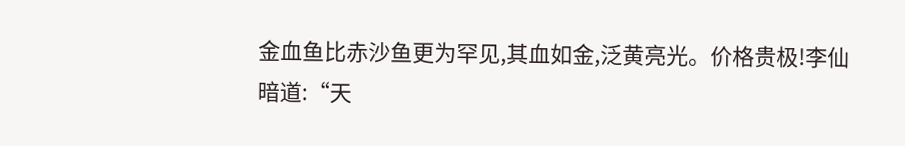金血鱼比赤沙鱼更为罕见,其血如金,泛黄亮光。价格贵极!李仙暗道:“天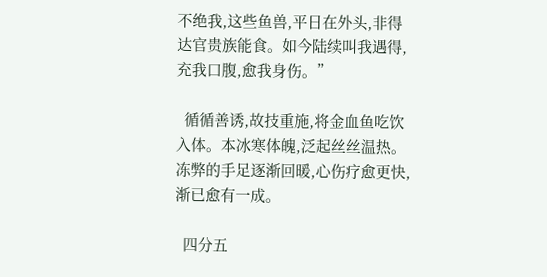不绝我,这些鱼兽,平日在外头,非得达官贵族能食。如今陆续叫我遇得,充我口腹,愈我身伤。”

  循循善诱,故技重施,将金血鱼吃饮入体。本冰寒体魄,泛起丝丝温热。冻弊的手足逐渐回暖,心伤疗愈更快,渐已愈有一成。

  四分五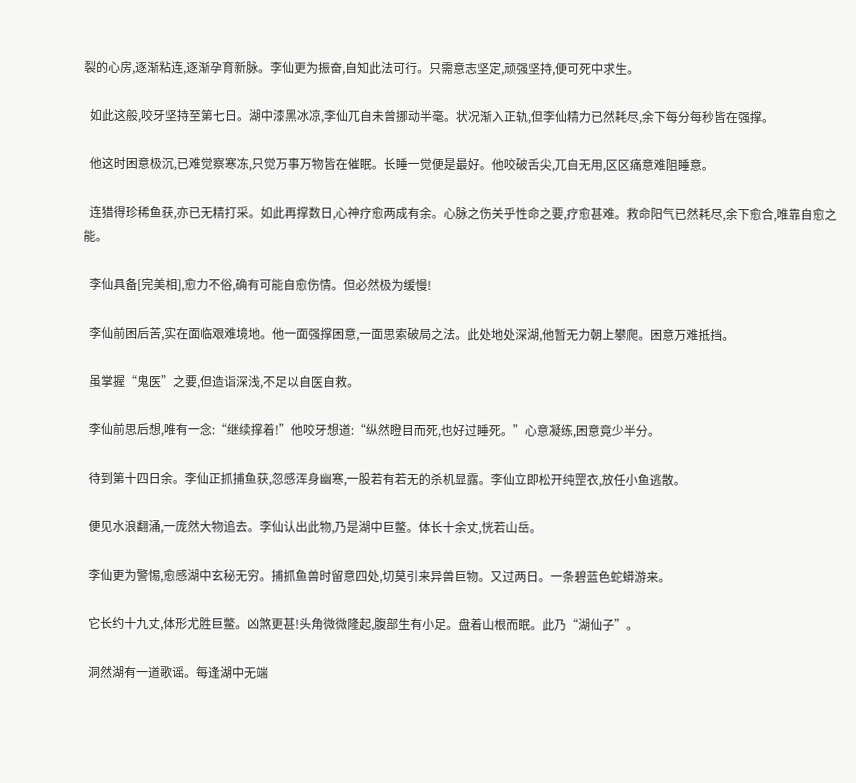裂的心房,逐渐粘连,逐渐孕育新脉。李仙更为振奋,自知此法可行。只需意志坚定,顽强坚持,便可死中求生。

  如此这般,咬牙坚持至第七日。湖中漆黑冰凉,李仙兀自未曾挪动半毫。状况渐入正轨,但李仙精力已然耗尽,余下每分每秒皆在强撑。

  他这时困意极沉,已难觉察寒冻,只觉万事万物皆在催眠。长睡一觉便是最好。他咬破舌尖,兀自无用,区区痛意难阻睡意。

  连猎得珍稀鱼获,亦已无精打采。如此再撑数日,心神疗愈两成有余。心脉之伤关乎性命之要,疗愈甚难。救命阳气已然耗尽,余下愈合,唯靠自愈之能。

  李仙具备[完美相],愈力不俗,确有可能自愈伤情。但必然极为缓慢!

  李仙前困后苦,实在面临艰难境地。他一面强撑困意,一面思索破局之法。此处地处深湖,他暂无力朝上攀爬。困意万难抵挡。

  虽掌握“鬼医”之要,但造诣深浅,不足以自医自救。

  李仙前思后想,唯有一念:“继续撑着!”他咬牙想道:“纵然瞪目而死,也好过睡死。”心意凝练,困意竟少半分。

  待到第十四日余。李仙正抓捕鱼获,忽感浑身幽寒,一股若有若无的杀机显露。李仙立即松开纯罡衣,放任小鱼逃散。

  便见水浪翻涌,一庞然大物追去。李仙认出此物,乃是湖中巨鳖。体长十余丈,恍若山岳。

  李仙更为警惕,愈感湖中玄秘无穷。捕抓鱼兽时留意四处,切莫引来异兽巨物。又过两日。一条碧蓝色蛇蟒游来。

  它长约十九丈,体形尤胜巨鳖。凶煞更甚!头角微微隆起,腹部生有小足。盘着山根而眠。此乃“湖仙子”。

  洞然湖有一道歌谣。每逢湖中无端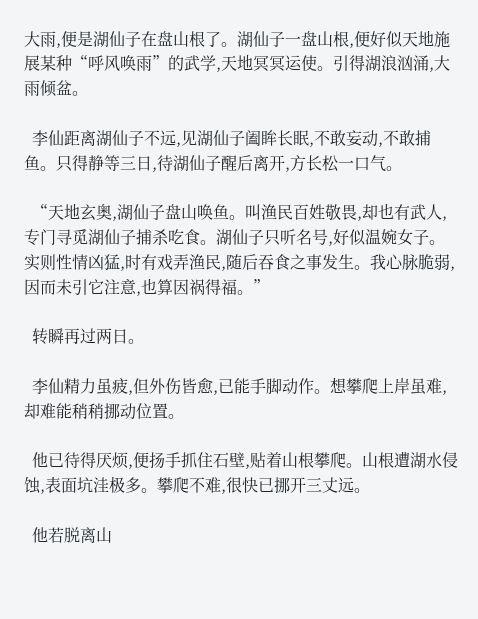大雨,便是湖仙子在盘山根了。湖仙子一盘山根,便好似天地施展某种“呼风唤雨”的武学,天地冥冥运使。引得湖浪汹涌,大雨倾盆。

  李仙距离湖仙子不远,见湖仙子阖眸长眠,不敢妄动,不敢捕鱼。只得静等三日,待湖仙子醒后离开,方长松一口气。

  “天地玄奥,湖仙子盘山唤鱼。叫渔民百姓敬畏,却也有武人,专门寻觅湖仙子捕杀吃食。湖仙子只听名号,好似温婉女子。实则性情凶猛,时有戏弄渔民,随后吞食之事发生。我心脉脆弱,因而未引它注意,也算因祸得福。”

  转瞬再过两日。

  李仙精力虽疲,但外伤皆愈,已能手脚动作。想攀爬上岸虽难,却难能稍稍挪动位置。

  他已待得厌烦,便扬手抓住石壁,贴着山根攀爬。山根遭湖水侵蚀,表面坑洼极多。攀爬不难,很快已挪开三丈远。

  他若脱离山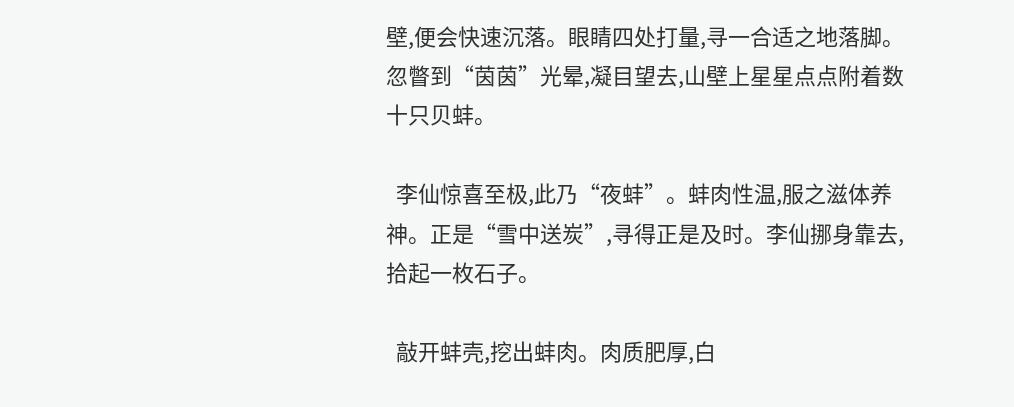壁,便会快速沉落。眼睛四处打量,寻一合适之地落脚。忽瞥到“茵茵”光晕,凝目望去,山壁上星星点点附着数十只贝蚌。

  李仙惊喜至极,此乃“夜蚌”。蚌肉性温,服之滋体养神。正是“雪中送炭”,寻得正是及时。李仙挪身靠去,拾起一枚石子。

  敲开蚌壳,挖出蚌肉。肉质肥厚,白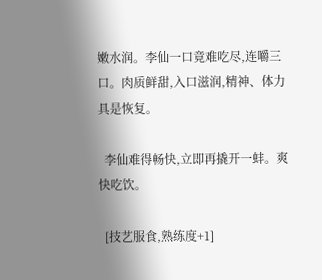嫩水润。李仙一口竟难吃尽,连嚼三口。肉质鲜甜,入口滋润,精神、体力具是恢复。

  李仙难得畅快,立即再撬开一蚌。爽快吃饮。

  [技艺服食,熟练度+1]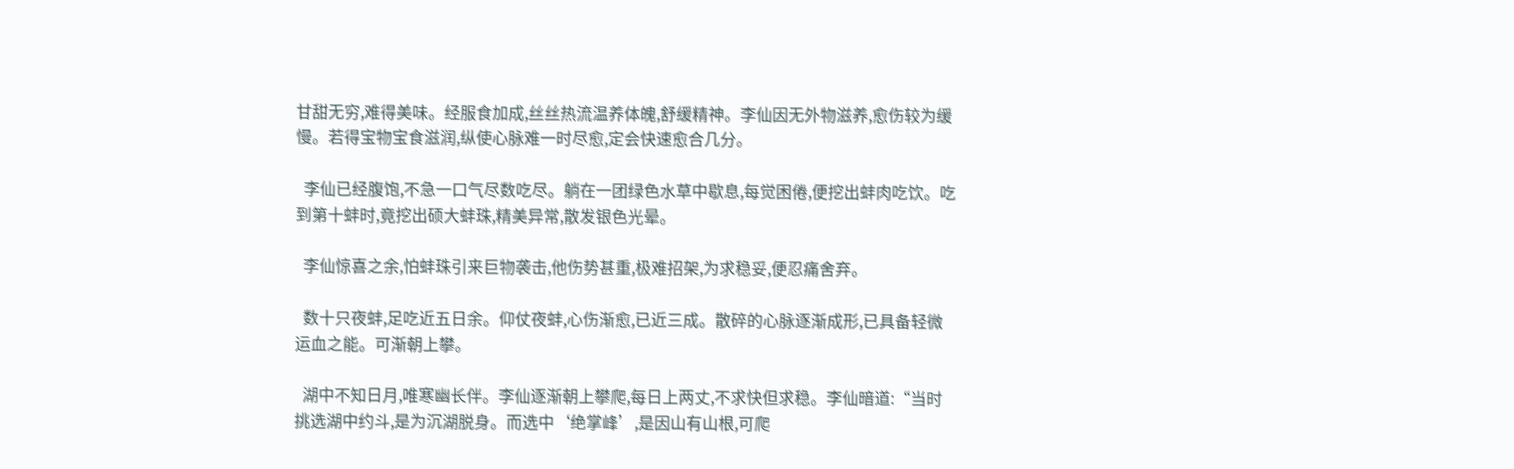甘甜无穷,难得美味。经服食加成,丝丝热流温养体魄,舒缓精神。李仙因无外物滋养,愈伤较为缓慢。若得宝物宝食滋润,纵使心脉难一时尽愈,定会快速愈合几分。

  李仙已经腹饱,不急一口气尽数吃尽。躺在一团绿色水草中歇息,每觉困倦,便挖出蚌肉吃饮。吃到第十蚌时,竟挖出硕大蚌珠,精美异常,散发银色光晕。

  李仙惊喜之余,怕蚌珠引来巨物袭击,他伤势甚重,极难招架,为求稳妥,便忍痛舍弃。

  数十只夜蚌,足吃近五日余。仰仗夜蚌,心伤渐愈,已近三成。散碎的心脉逐渐成形,已具备轻微运血之能。可渐朝上攀。

  湖中不知日月,唯寒幽长伴。李仙逐渐朝上攀爬,每日上两丈,不求快但求稳。李仙暗道:“当时挑选湖中约斗,是为沉湖脱身。而选中‘绝掌峰’,是因山有山根,可爬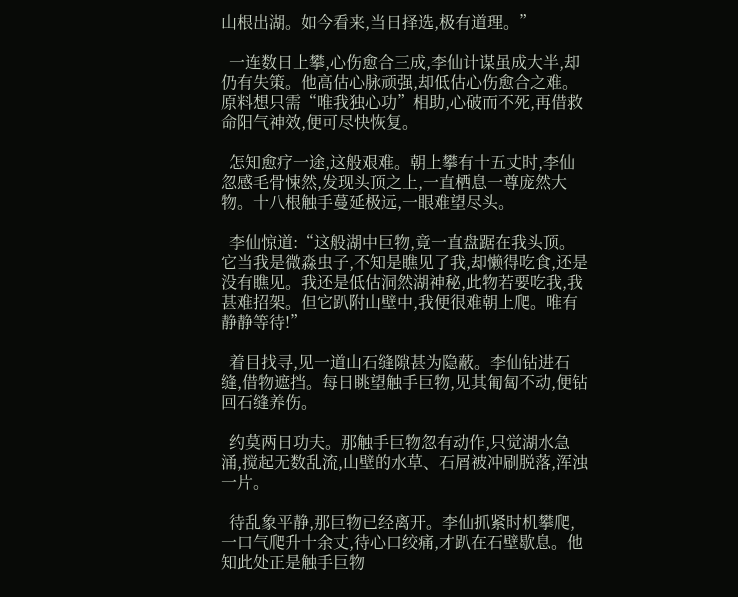山根出湖。如今看来,当日择选,极有道理。”

  一连数日上攀,心伤愈合三成,李仙计谋虽成大半,却仍有失策。他高估心脉顽强,却低估心伤愈合之难。原料想只需“唯我独心功”相助,心破而不死,再借救命阳气神效,便可尽快恢复。

  怎知愈疗一途,这般艰难。朝上攀有十五丈时,李仙忽感毛骨悚然,发现头顶之上,一直栖息一尊庞然大物。十八根触手蔓延极远,一眼难望尽头。

  李仙惊道:“这般湖中巨物,竟一直盘踞在我头顶。它当我是微淼虫子,不知是瞧见了我,却懒得吃食,还是没有瞧见。我还是低估洞然湖神秘,此物若要吃我,我甚难招架。但它趴附山壁中,我便很难朝上爬。唯有静静等待!”

  着目找寻,见一道山石缝隙甚为隐蔽。李仙钻进石缝,借物遮挡。每日眺望触手巨物,见其匍匐不动,便钻回石缝养伤。

  约莫两日功夫。那触手巨物忽有动作,只觉湖水急涌,搅起无数乱流,山壁的水草、石屑被冲刷脱落,浑浊一片。

  待乱象平静,那巨物已经离开。李仙抓紧时机攀爬,一口气爬升十余丈,待心口绞痛,才趴在石壁歇息。他知此处正是触手巨物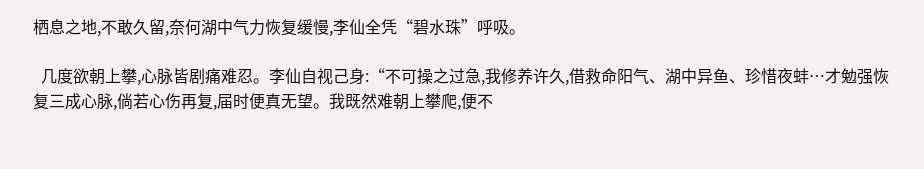栖息之地,不敢久留,奈何湖中气力恢复缓慢,李仙全凭“碧水珠”呼吸。

  几度欲朝上攀,心脉皆剧痛难忍。李仙自视己身:“不可操之过急,我修养许久,借救命阳气、湖中异鱼、珍惜夜蚌…才勉强恢复三成心脉,倘若心伤再复,届时便真无望。我既然难朝上攀爬,便不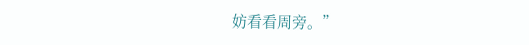妨看看周旁。”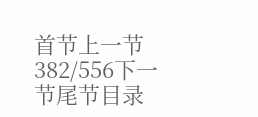首节上一节382/556下一节尾节目录